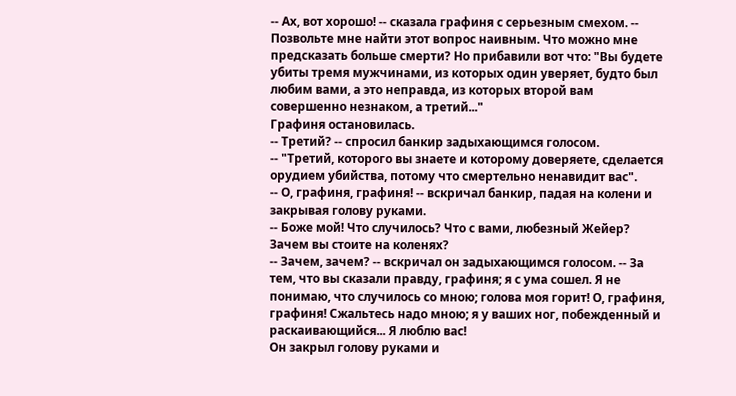-- Ах, вот хорошо! -- сказала графиня с серьезным смехом. -- Позвольте мне найти этот вопрос наивным. Что можно мне предсказать больше смерти? Но прибавили вот что: "Вы будете убиты тремя мужчинами, из которых один уверяет, будто был любим вами, а это неправда, из которых второй вам совершенно незнаком, а третий..."
Графиня остановилась.
-- Третий? -- спросил банкир задыхающимся голосом.
-- "Третий, которого вы знаете и которому доверяете, сделается орудием убийства, потому что смертельно ненавидит вас".
-- О, графиня, графиня! -- вскричал банкир, падая на колени и закрывая голову руками.
-- Боже мой! Что случилось? Что с вами, любезный Жейер? Зачем вы стоите на коленях?
-- Зачем, зачем? -- вскричал он задыхающимся голосом. -- За тем, что вы сказали правду, графиня; я с ума сошел. Я не понимаю, что случилось со мною; голова моя горит! О, графиня, графиня! Сжальтесь надо мною; я у ваших ног, побежденный и раскаивающийся... Я люблю вас!
Он закрыл голову руками и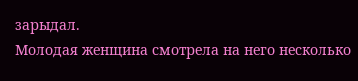зарыдал.
Молодая женщина смотрела на него несколько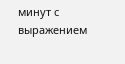минут с выражением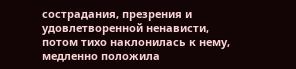сострадания, презрения и удовлетворенной ненависти, потом тихо наклонилась к нему, медленно положила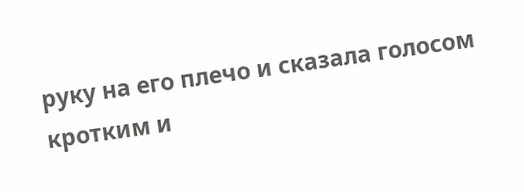руку на его плечо и сказала голосом кротким и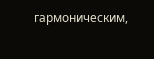гармоническим,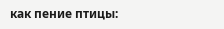как пение птицы: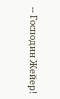-- Господин Жейер!